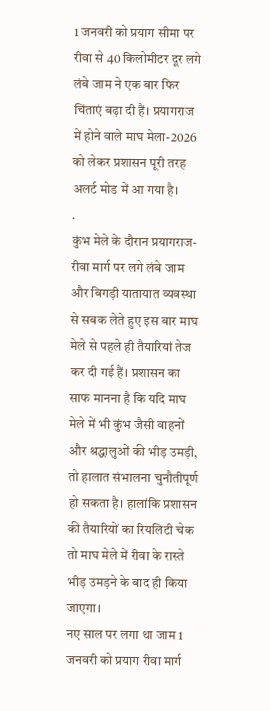1 जनवरी को प्रयाग सीमा पर रीवा से 40 किलोमीटर दूर लगे लंबे जाम ने एक बार फिर चिंताएं बढ़ा दी हैं। प्रयागराज में होने वाले माघ मेला-2026 को लेकर प्रशासन पूरी तरह अलर्ट मोड में आ गया है।
.
कुंभ मेले के दौरान प्रयागराज-रीवा मार्ग पर लगे लंबे जाम और बिगड़ी यातायात व्यवस्था से सबक लेते हुए इस बार माघ मेले से पहले ही तैयारियां तेज कर दी गई हैं। प्रशासन का साफ मानना है कि यदि माघ मेले में भी कुंभ जैसी वाहनों और श्रद्धालुओं की भीड़ उमड़ी, तो हालात संभालना चुनौतीपूर्ण हो सकता है। हालांकि प्रशासन की तैयारियों का रियलिटी चेक तो माघ मेले में रीवा के रास्ते भीड़ उमड़ने के बाद ही किया जाएगा।
नए साल पर लगा था जाम 1 जनवरी को प्रयाग रीवा मार्ग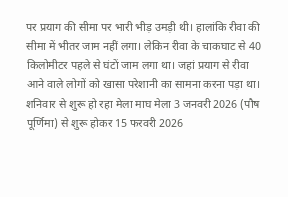पर प्रयाग की सीमा पर भारी भीड़ उमड़ी थी। हालांकि रीवा की सीमा में भीतर जाम नहीं लगा। लेकिन रीवा के चाकघाट से 40 किलोमीटर पहले से घंटों जाम लगा था। जहां प्रयाग से रीवा आने वाले लोगों को खासा परेशानी का सामना करना पड़ा था।
शनिवार से शुरू हो रहा मेला माघ मेला 3 जनवरी 2026 (पौष पूर्णिमा) से शुरू होकर 15 फरवरी 2026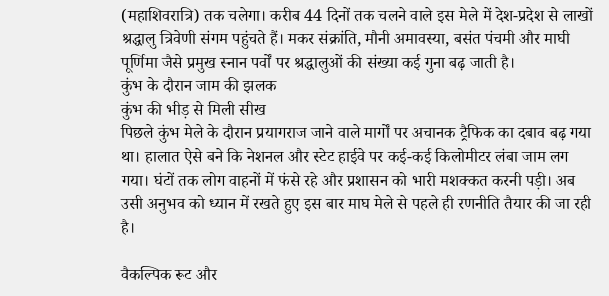(महाशिवरात्रि) तक चलेगा। करीब 44 दिनों तक चलने वाले इस मेले में देश-प्रदेश से लाखों श्रद्धालु त्रिवेणी संगम पहुंचते हैं। मकर संक्रांति, मौनी अमावस्या, बसंत पंचमी और माघी पूर्णिमा जैसे प्रमुख स्नान पर्वों पर श्रद्धालुओं की संख्या कई गुना बढ़ जाती है।
कुंभ के दौरान जाम की झलक
कुंभ की भीड़ से मिली सीख
पिछले कुंभ मेले के दौरान प्रयागराज जाने वाले मार्गों पर अचानक ट्रैफिक का दबाव बढ़ गया था। हालात ऐसे बने कि नेशनल और स्टेट हाईवे पर कई-कई किलोमीटर लंबा जाम लग गया। घंटों तक लोग वाहनों में फंसे रहे और प्रशासन को भारी मशक्कत करनी पड़ी। अब उसी अनुभव को ध्यान में रखते हुए इस बार माघ मेले से पहले ही रणनीति तैयार की जा रही है।

वैकल्पिक रूट और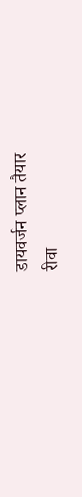डायवर्जन प्लान तैयार
रीवा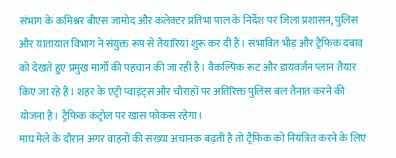संभाग के कमिश्नर बीएस जामोद और कलेक्टर प्रतिभा पाल के निर्देश पर जिला प्रशासन, पुलिस और यातायात विभाग ने संयुक्त रूप से तैयारियां शुरू कर दी हैं। संभावित भीड़ और ट्रैफिक दबाव को देखते हुए प्रमुख मार्गों की पहचान की जा रही है। वैकल्पिक रूट और डायवर्जन प्लान तैयार किए जा रहे हैं। शहर के एंट्री प्वाइंट्स और चौराहों पर अतिरिक्त पुलिस बल तैनात करने की योजना है। ट्रैफिक कंट्रोल पर खास फोकस रहेगा।
माघ मेले के दौरान अगर वाहनों की संख्या अचानक बढ़ती है तो ट्रैफिक को नियंत्रित करने के लिए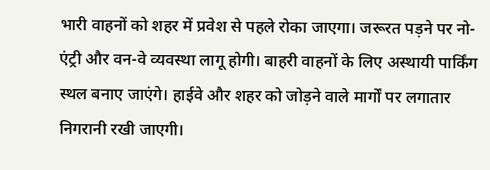भारी वाहनों को शहर में प्रवेश से पहले रोका जाएगा। जरूरत पड़ने पर नो-एंट्री और वन-वे व्यवस्था लागू होगी। बाहरी वाहनों के लिए अस्थायी पार्किंग स्थल बनाए जाएंगे। हाईवे और शहर को जोड़ने वाले मार्गों पर लगातार निगरानी रखी जाएगी।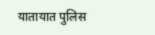यातायात पुलिस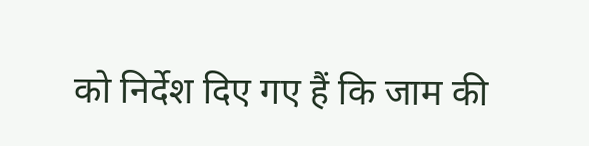को निर्देश दिए गए हैं कि जाम की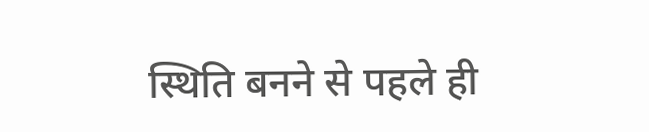स्थिति बनने से पहले ही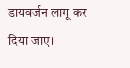डायवर्जन लागू कर दिया जाए।